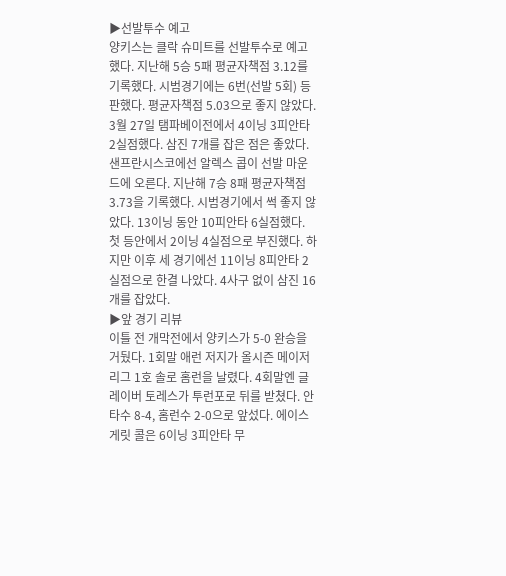▶선발투수 예고
양키스는 클락 슈미트를 선발투수로 예고했다. 지난해 5승 5패 평균자책점 3.12를 기록했다. 시범경기에는 6번(선발 5회) 등판했다. 평균자책점 5.03으로 좋지 않았다. 3월 27일 탬파베이전에서 4이닝 3피안타 2실점했다. 삼진 7개를 잡은 점은 좋았다. 샌프란시스코에선 알렉스 콥이 선발 마운드에 오른다. 지난해 7승 8패 평균자책점 3.73을 기록했다. 시범경기에서 썩 좋지 않았다. 13이닝 동안 10피안타 6실점했다. 첫 등안에서 2이닝 4실점으로 부진했다. 하지만 이후 세 경기에선 11이닝 8피안타 2실점으로 한결 나았다. 4사구 없이 삼진 16개를 잡았다.
▶앞 경기 리뷰
이틀 전 개막전에서 양키스가 5-0 완승을 거뒀다. 1회말 애런 저지가 올시즌 메이저리그 1호 솔로 홈런을 날렸다. 4회말엔 글레이버 토레스가 투런포로 뒤를 받쳤다. 안타수 8-4, 홈런수 2-0으로 앞섰다. 에이스 게릿 콜은 6이닝 3피안타 무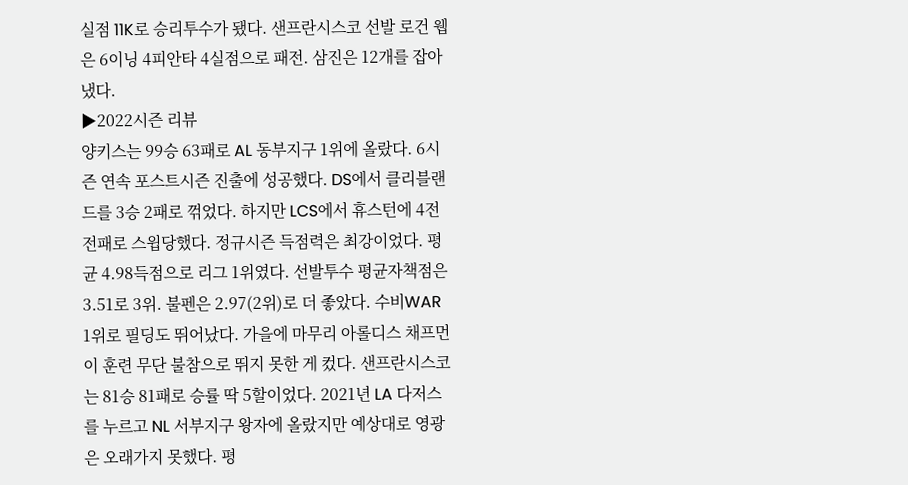실점 11K로 승리투수가 됐다. 샌프란시스코 선발 로건 웹은 6이닝 4피안타 4실점으로 패전. 삼진은 12개를 잡아냈다.
▶2022시즌 리뷰
양키스는 99승 63패로 AL 동부지구 1위에 올랐다. 6시즌 연속 포스트시즌 진출에 성공했다. DS에서 클리블랜드를 3승 2패로 꺾었다. 하지만 LCS에서 휴스턴에 4전 전패로 스윕당했다. 정규시즌 득점력은 최강이었다. 평균 4.98득점으로 리그 1위였다. 선발투수 평균자책점은 3.51로 3위. 불펜은 2.97(2위)로 더 좋았다. 수비WAR 1위로 필딩도 뛰어났다. 가을에 마무리 아롤디스 채프먼이 훈련 무단 불참으로 뛰지 못한 게 컸다. 샌프란시스코는 81승 81패로 승률 딱 5할이었다. 2021년 LA 다저스를 누르고 NL 서부지구 왕자에 올랐지만 예상대로 영광은 오래가지 못했다. 평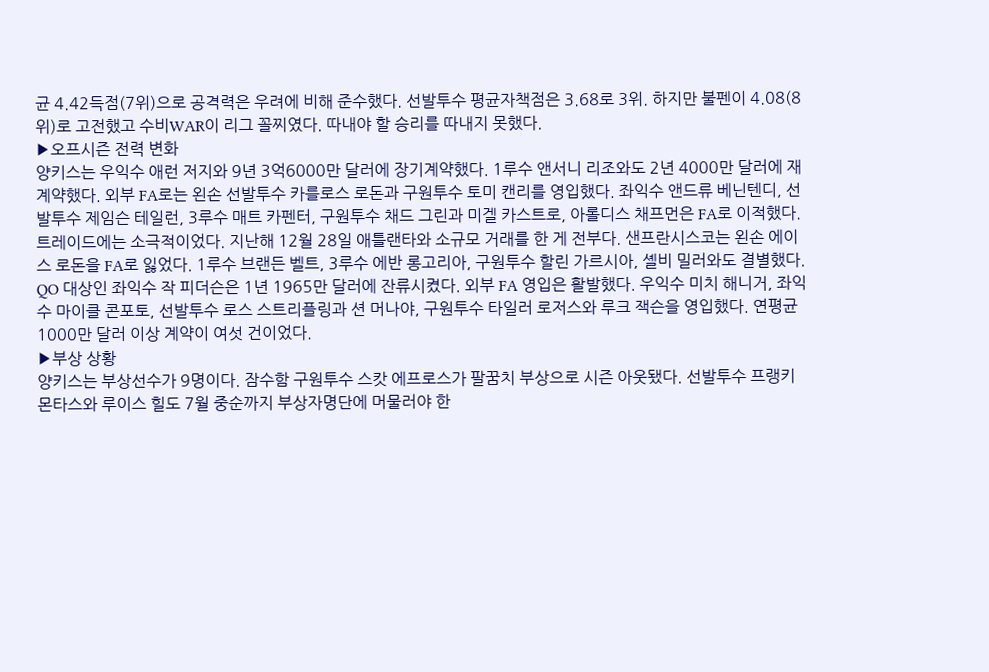균 4.42득점(7위)으로 공격력은 우려에 비해 준수했다. 선발투수 평균자책점은 3.68로 3위. 하지만 불펜이 4.08(8위)로 고전했고 수비WAR이 리그 꼴찌였다. 따내야 할 승리를 따내지 못했다.
▶오프시즌 전력 변화
양키스는 우익수 애런 저지와 9년 3억6000만 달러에 장기계약했다. 1루수 앤서니 리조와도 2년 4000만 달러에 재계약했다. 외부 FA로는 왼손 선발투수 카를로스 로돈과 구원투수 토미 캔리를 영입했다. 좌익수 앤드류 베닌텐디, 선발투수 제임슨 테일런, 3루수 매트 카펜터, 구원투수 채드 그린과 미겔 카스트로, 아롤디스 채프먼은 FA로 이적했다. 트레이드에는 소극적이었다. 지난해 12월 28일 애틀랜타와 소규모 거래를 한 게 전부다. 샌프란시스코는 왼손 에이스 로돈을 FA로 잃었다. 1루수 브랜든 벨트, 3루수 에반 롱고리아, 구원투수 할린 가르시아, 셸비 밀러와도 결별했다. QO 대상인 좌익수 작 피더슨은 1년 1965만 달러에 잔류시켰다. 외부 FA 영입은 활발했다. 우익수 미치 해니거, 좌익수 마이클 콘포토, 선발투수 로스 스트리플링과 션 머나야, 구원투수 타일러 로저스와 루크 잭슨을 영입했다. 연평균 1000만 달러 이상 계약이 여섯 건이었다.
▶부상 상황
양키스는 부상선수가 9명이다. 잠수함 구원투수 스캇 에프로스가 팔꿈치 부상으로 시즌 아웃됐다. 선발투수 프랭키 몬타스와 루이스 힐도 7월 중순까지 부상자명단에 머물러야 한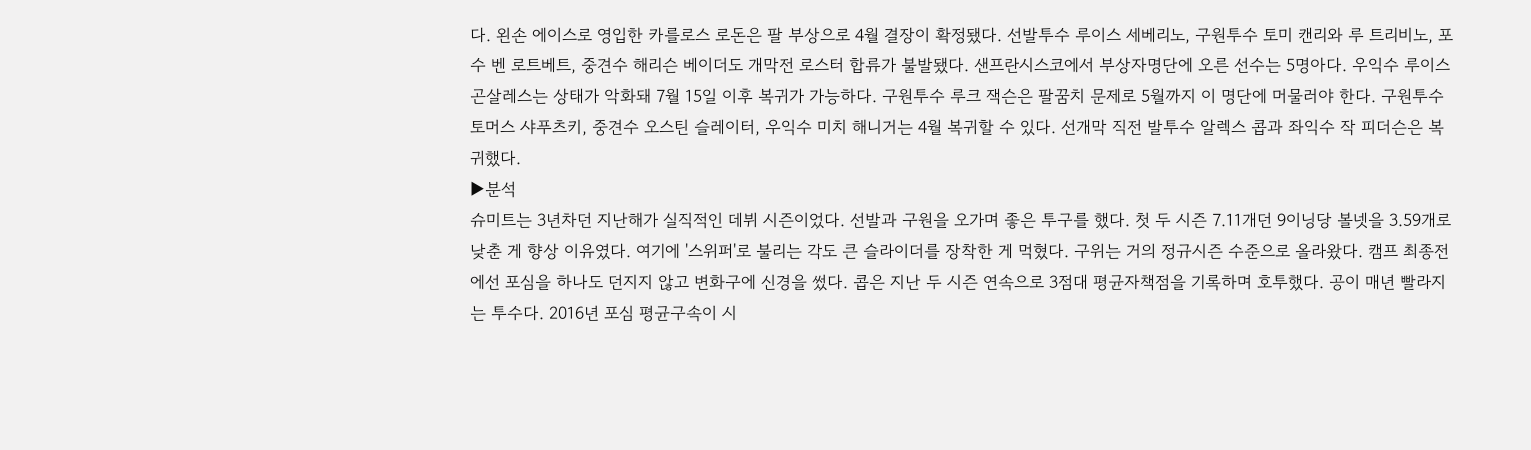다. 왼손 에이스로 영입한 카를로스 로돈은 팔 부상으로 4월 결장이 확정됐다. 선발투수 루이스 세베리노, 구원투수 토미 캔리와 루 트리비노, 포수 벤 로트베트, 중견수 해리슨 베이더도 개막전 로스터 합류가 불발됐다. 샌프란시스코에서 부상자명단에 오른 선수는 5명아다. 우익수 루이스 곤살레스는 상태가 악화돼 7월 15일 이후 복귀가 가능하다. 구원투수 루크 잭슨은 팔꿈치 문제로 5월까지 이 명단에 머물러야 한다. 구원투수 토머스 샤푸츠키, 중견수 오스틴 슬레이터, 우익수 미치 해니거는 4월 복귀할 수 있다. 선개막 직전 발투수 알렉스 콥과 좌익수 작 피더슨은 복귀했다.
▶분석
슈미트는 3년차던 지난해가 실직적인 데뷔 시즌이었다. 선발과 구원을 오가며 좋은 투구를 했다. 첫 두 시즌 7.11개던 9이닝당 볼넷을 3.59개로 낮춘 게 향상 이유였다. 여기에 '스위퍼'로 불리는 각도 큰 슬라이더를 장착한 게 먹혔다. 구위는 거의 정규시즌 수준으로 올라왔다. 캠프 최종전에선 포심을 하나도 던지지 않고 변화구에 신경을 썼다. 콥은 지난 두 시즌 연속으로 3점대 평균자책점을 기록하며 호투했다. 공이 매년 빨라지는 투수다. 2016년 포심 평균구속이 시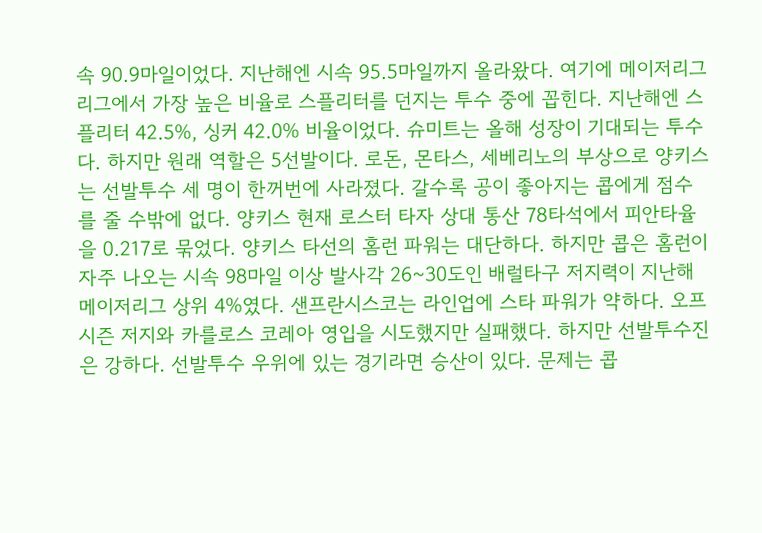속 90.9마일이었다. 지난해엔 시속 95.5마일까지 올라왔다. 여기에 메이저리그리그에서 가장 높은 비율로 스플리터를 던지는 투수 중에 꼽힌다. 지난해엔 스플리터 42.5%, 싱커 42.0% 비율이었다. 슈미트는 올해 성장이 기대되는 투수다. 하지만 원래 역할은 5선발이다. 로돈, 몬타스, 세베리노의 부상으로 양키스는 선발투수 세 명이 한꺼번에 사라졌다. 갈수록 공이 좋아지는 콥에게 점수를 줄 수밖에 없다. 양키스 현재 로스터 타자 상대 통산 78타석에서 피안타율을 0.217로 묶었다. 양키스 타선의 홈런 파워는 대단하다. 하지만 콥은 홈런이 자주 나오는 시속 98마일 이상 발사각 26~30도인 배럴타구 저지력이 지난해 메이저리그 상위 4%였다. 샌프란시스코는 라인업에 스타 파워가 약하다. 오프시즌 저지와 카를로스 코레아 영입을 시도했지만 실패했다. 하지만 선발투수진은 강하다. 선발투수 우위에 있는 경기라면 승산이 있다. 문제는 콥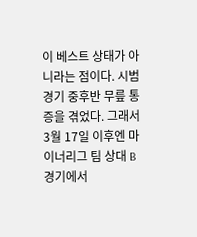이 베스트 상태가 아니라는 점이다. 시범경기 중후반 무릎 통증을 겪었다. 그래서 3월 17일 이후엔 마이너리그 팀 상대 B경기에서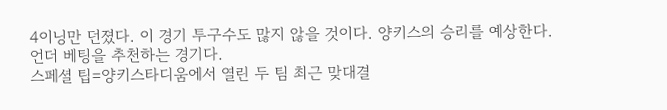4이닝만 던졌다. 이 경기 투구수도 많지 않을 것이다. 양키스의 승리를 예상한다. 언더 베팅을 추천하는 경기다.
스페셜 팁=양키스타디움에서 열린 두 팀 최근 맞대결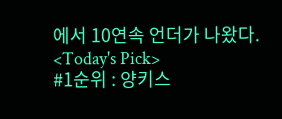에서 10연속 언더가 나왔다.
<Today's Pick>
#1순위 : 양키스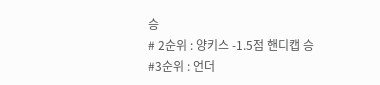승
# 2순위 : 양키스 -1.5점 핸디캡 승
#3순위 : 언더